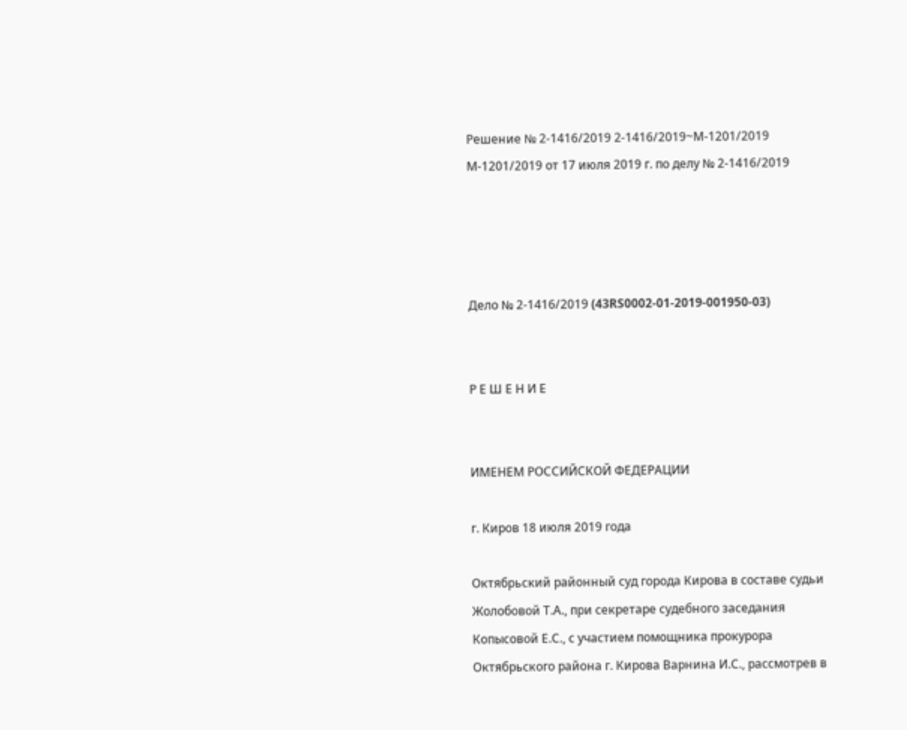Решение № 2-1416/2019 2-1416/2019~М-1201/2019 М-1201/2019 от 17 июля 2019 г. по делу № 2-1416/2019




Дело № 2-1416/2019 (43RS0002-01-2019-001950-03)


Р Е Ш Е Н И Е


ИМЕНЕМ РОССИЙСКОЙ ФЕДЕРАЦИИ

г. Киров 18 июля 2019 года

Октябрьский районный суд города Кирова в составе судьи Жолобовой Т.А., при секретаре судебного заседания Копысовой Е.С., с участием помощника прокурора Октябрьского района г. Кирова Варнина И.С., рассмотрев в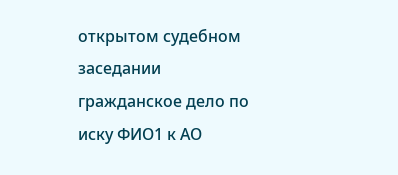открытом судебном заседании гражданское дело по иску ФИО1 к АО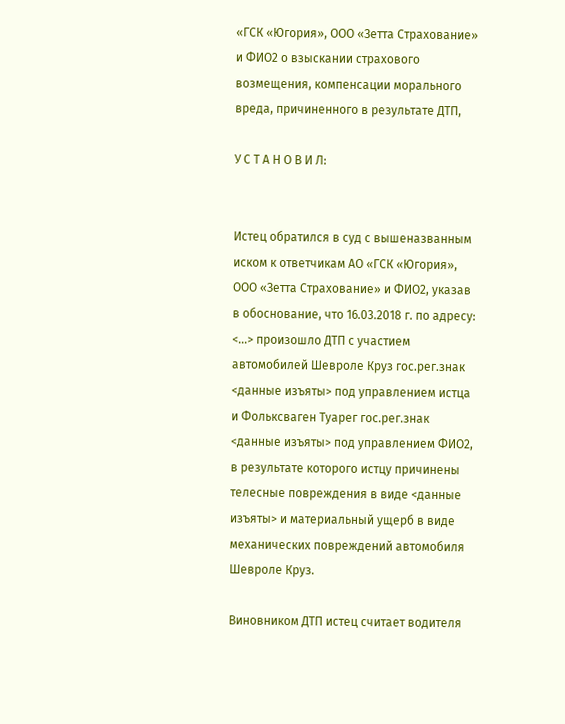«ГСК «Югория», ООО «Зетта Страхование» и ФИО2 о взыскании страхового возмещения, компенсации морального вреда, причиненного в результате ДТП,

У С Т А Н О В И Л:


Истец обратился в суд с вышеназванным иском к ответчикам АО «ГСК «Югория», ООО «Зетта Страхование» и ФИО2, указав в обоснование, что 16.03.2018 г. по адресу: <...> произошло ДТП с участием автомобилей Шевроле Круз гос.рег.знак <данные изъяты> под управлением истца и Фольксваген Туарег гос.рег.знак <данные изъяты> под управлением ФИО2, в результате которого истцу причинены телесные повреждения в виде <данные изъяты> и материальный ущерб в виде механических повреждений автомобиля Шевроле Круз.

Виновником ДТП истец считает водителя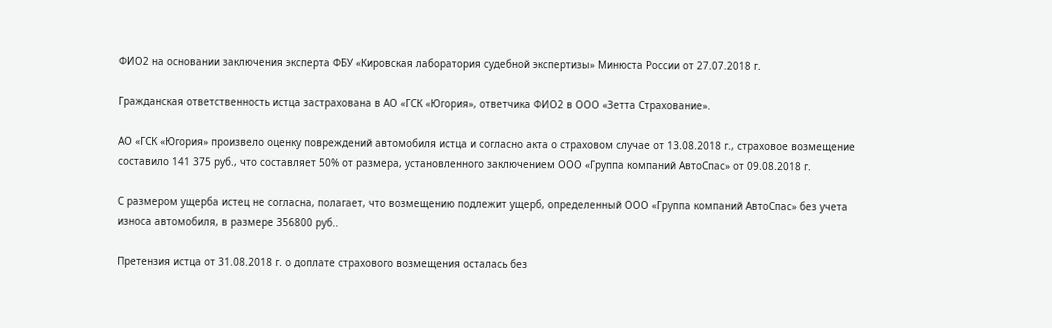ФИО2 на основании заключения эксперта ФБУ «Кировская лаборатория судебной экспертизы» Минюста России от 27.07.2018 г.

Гражданская ответственность истца застрахована в АО «ГСК «Югория», ответчика ФИО2 в ООО «Зетта Страхование».

АО «ГСК «Югория» произвело оценку повреждений автомобиля истца и согласно акта о страховом случае от 13.08.2018 г., страховое возмещение составило 141 375 руб., что составляет 50% от размера, установленного заключением ООО «Группа компаний АвтоСпас» от 09.08.2018 г.

С размером ущерба истец не согласна, полагает, что возмещению подлежит ущерб, определенный ООО «Группа компаний АвтоСпас» без учета износа автомобиля, в размере 356800 руб..

Претензия истца от 31.08.2018 г. о доплате страхового возмещения осталась без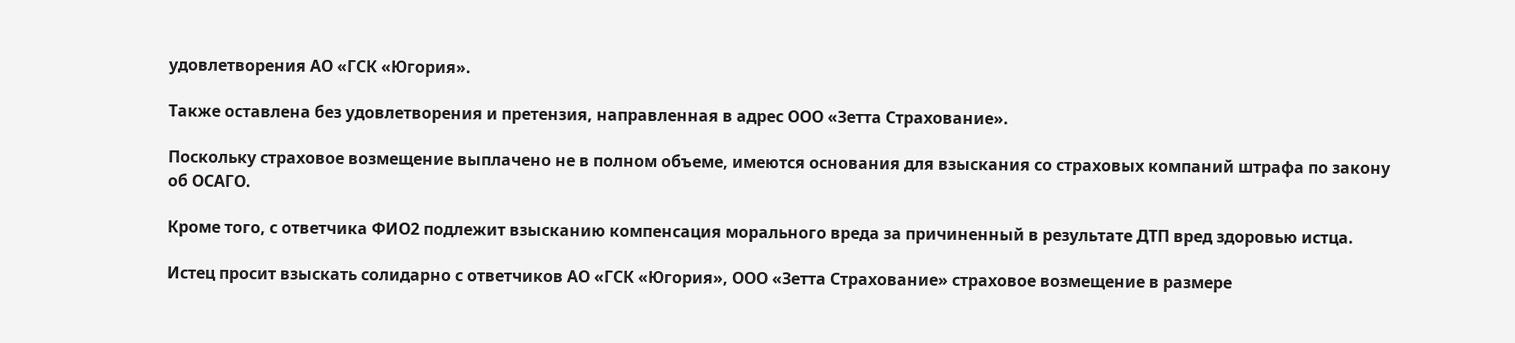удовлетворения АО «ГСК «Югория».

Также оставлена без удовлетворения и претензия, направленная в адрес ООО «Зетта Страхование».

Поскольку страховое возмещение выплачено не в полном объеме, имеются основания для взыскания со страховых компаний штрафа по закону об ОСАГО.

Кроме того, с ответчика ФИО2 подлежит взысканию компенсация морального вреда за причиненный в результате ДТП вред здоровью истца.

Истец просит взыскать солидарно с ответчиков АО «ГСК «Югория», ООО «Зетта Страхование» страховое возмещение в размере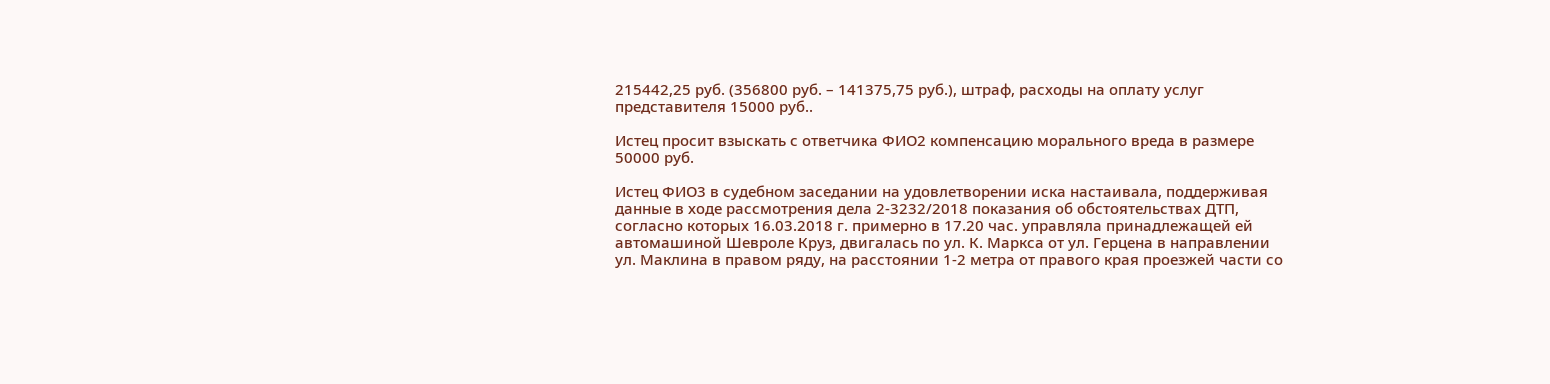215442,25 руб. (356800 руб. – 141375,75 руб.), штраф, расходы на оплату услуг представителя 15000 руб..

Истец просит взыскать с ответчика ФИО2 компенсацию морального вреда в размере 50000 руб.

Истец ФИО3 в судебном заседании на удовлетворении иска настаивала, поддерживая данные в ходе рассмотрения дела 2-3232/2018 показания об обстоятельствах ДТП, согласно которых 16.03.2018 г. примерно в 17.20 час. управляла принадлежащей ей автомашиной Шевроле Круз, двигалась по ул. К. Маркса от ул. Герцена в направлении ул. Маклина в правом ряду, на расстоянии 1-2 метра от правого края проезжей части со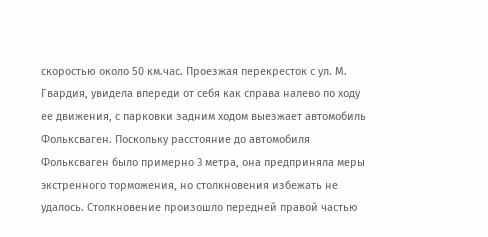скоростью около 50 км.час. Проезжая перекресток с ул. М. Гвардия, увидела впереди от себя как справа налево по ходу ее движения, с парковки задним ходом выезжает автомобиль Фольксваген. Поскольку расстояние до автомобиля Фольксваген было примерно 3 метра, она предприняла меры экстренного торможения, но столкновения избежать не удалось. Столкновение произошло передней правой частью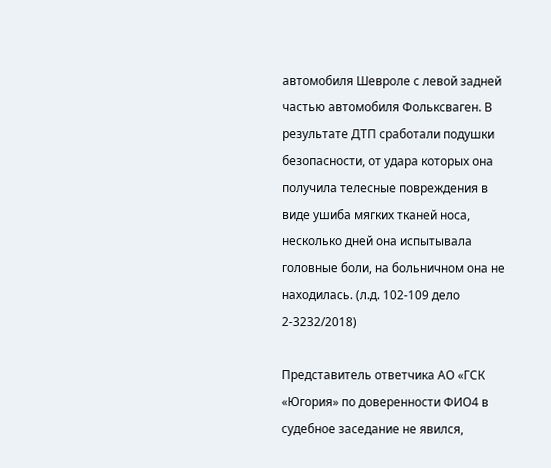автомобиля Шевроле с левой задней частью автомобиля Фольксваген. В результате ДТП сработали подушки безопасности, от удара которых она получила телесные повреждения в виде ушиба мягких тканей носа, несколько дней она испытывала головные боли, на больничном она не находилась. (л.д. 102-109 дело 2-3232/2018)

Представитель ответчика АО «ГСК «Югория» по доверенности ФИО4 в судебное заседание не явился,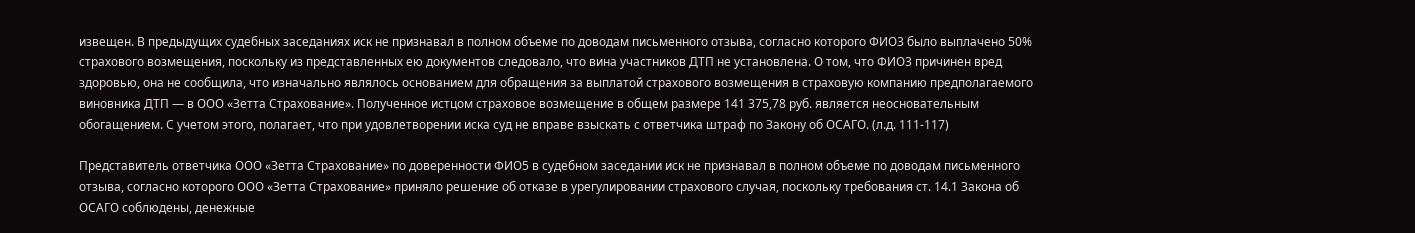извещен. В предыдущих судебных заседаниях иск не признавал в полном объеме по доводам письменного отзыва, согласно которого ФИО3 было выплачено 50% страхового возмещения, поскольку из представленных ею документов следовало, что вина участников ДТП не установлена. О том, что ФИО3 причинен вред здоровью, она не сообщила, что изначально являлось основанием для обращения за выплатой страхового возмещения в страховую компанию предполагаемого виновника ДТП — в ООО «Зетта Страхование». Полученное истцом страховое возмещение в общем размере 141 375,78 руб. является неосновательным обогащением. С учетом этого, полагает, что при удовлетворении иска суд не вправе взыскать с ответчика штраф по Закону об ОСАГО. (л.д. 111-117)

Представитель ответчика ООО «Зетта Страхование» по доверенности ФИО5 в судебном заседании иск не признавал в полном объеме по доводам письменного отзыва, согласно которого ООО «Зетта Страхование» приняло решение об отказе в урегулировании страхового случая, поскольку требования ст. 14.1 Закона об ОСАГО соблюдены, денежные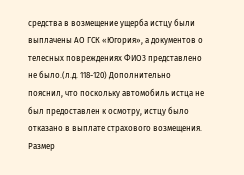средства в возмещение ущерба истцу были выплачены АО ГСК «Югория», а документов о телесных повреждениях ФИО3 представлено не было.(л.д. 118-120) Дополнительно пояснил, что поскольку автомобиль истца не был предоставлен к осмотру, истцу было отказано в выплате страхового возмещения. Размер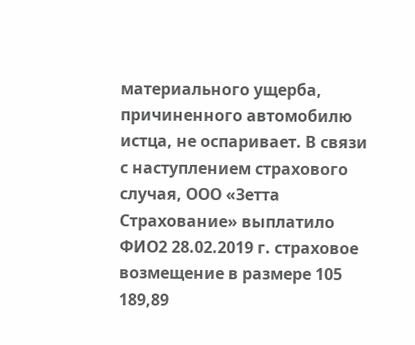материального ущерба, причиненного автомобилю истца, не оспаривает. В связи с наступлением страхового случая, ООО «Зетта Страхование» выплатило ФИО2 28.02.2019 г. страховое возмещение в размере 105 189,89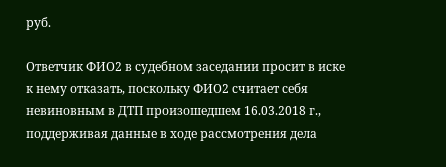руб.

Ответчик ФИО2 в судебном заседании просит в иске к нему отказать, поскольку ФИО2 считает себя невиновным в ДТП произошедшем 16.03.2018 г., поддерживая данные в ходе рассмотрения дела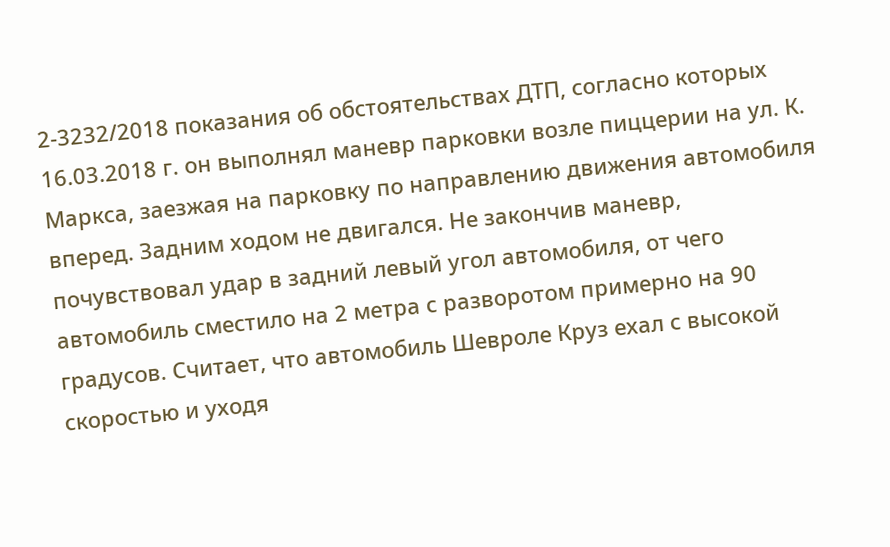2-3232/2018 показания об обстоятельствах ДТП, согласно которых 16.03.2018 г. он выполнял маневр парковки возле пиццерии на ул. К. Маркса, заезжая на парковку по направлению движения автомобиля вперед. Задним ходом не двигался. Не закончив маневр, почувствовал удар в задний левый угол автомобиля, от чего автомобиль сместило на 2 метра с разворотом примерно на 90 градусов. Считает, что автомобиль Шевроле Круз ехал с высокой скоростью и уходя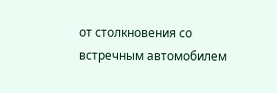от столкновения со встречным автомобилем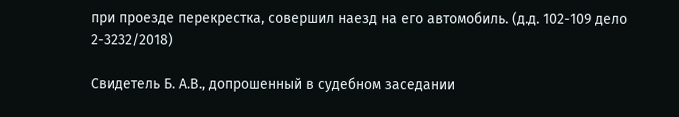при проезде перекрестка, совершил наезд на его автомобиль. (д.д. 102-109 дело 2-3232/2018)

Свидетель Б. А.В., допрошенный в судебном заседании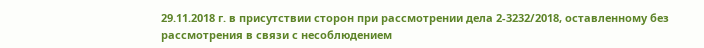29.11.2018 г. в присутствии сторон при рассмотрении дела 2-3232/2018, оставленному без рассмотрения в связи с несоблюдением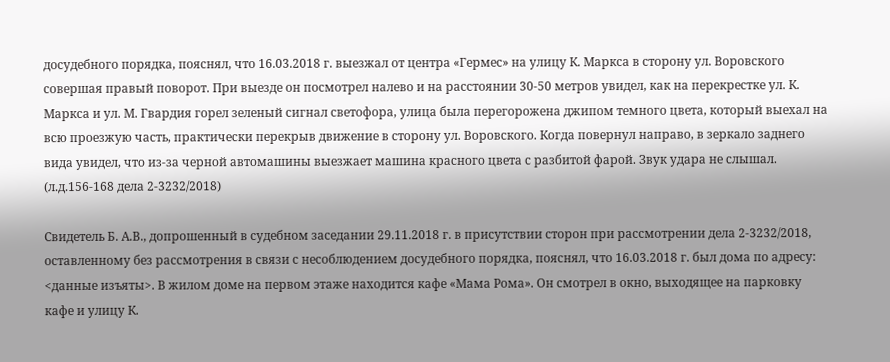досудебного порядка, пояснял, что 16.03.2018 г. выезжал от центра «Гермес» на улицу К. Маркса в сторону ул. Воровского совершая правый поворот. При выезде он посмотрел налево и на расстоянии 30-50 метров увидел, как на перекрестке ул. К. Маркса и ул. М. Гвардия горел зеленый сигнал светофора, улица была перегорожена джипом темного цвета, который выехал на всю проезжую часть, практически перекрыв движение в сторону ул. Воровского. Когда повернул направо, в зеркало заднего вида увидел, что из-за черной автомашины выезжает машина красного цвета с разбитой фарой. Звук удара не слышал. (л.д.156-168 дела 2-3232/2018)

Свидетель Б. А.В., допрошенный в судебном заседании 29.11.2018 г. в присутствии сторон при рассмотрении дела 2-3232/2018, оставленному без рассмотрения в связи с несоблюдением досудебного порядка, пояснял, что 16.03.2018 г. был дома по адресу: <данные изъяты>. В жилом доме на первом этаже находится кафе «Мама Рома». Он смотрел в окно, выходящее на парковку кафе и улицу К.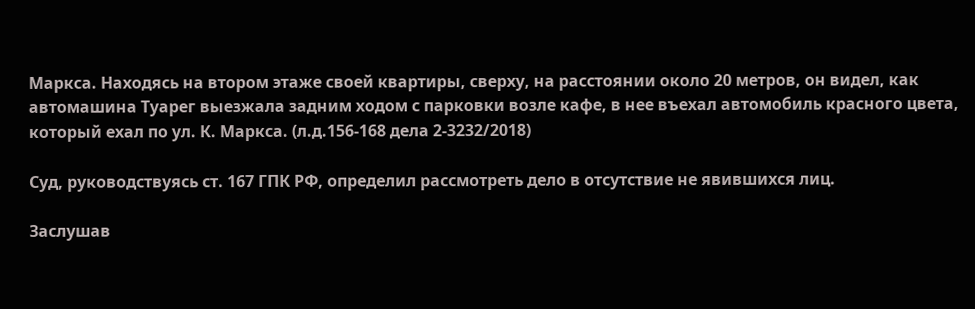Маркса. Находясь на втором этаже своей квартиры, сверху, на расстоянии около 20 метров, он видел, как автомашина Туарег выезжала задним ходом с парковки возле кафе, в нее въехал автомобиль красного цвета, который ехал по ул. К. Маркса. (л.д.156-168 дела 2-3232/2018)

Суд, руководствуясь ст. 167 ГПК РФ, определил рассмотреть дело в отсутствие не явившихся лиц.

Заслушав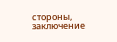стороны, заключение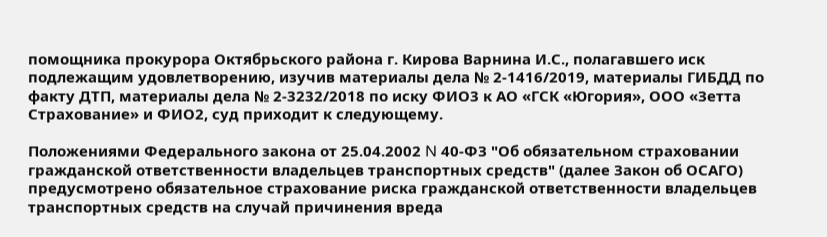помощника прокурора Октябрьского района г. Кирова Варнина И.С., полагавшего иск подлежащим удовлетворению, изучив материалы дела № 2-1416/2019, материалы ГИБДД по факту ДТП, материалы дела № 2-3232/2018 по иску ФИО3 к АО «ГСК «Югория», ООО «Зетта Страхование» и ФИО2, суд приходит к следующему.

Положениями Федерального закона от 25.04.2002 N 40-ФЗ "Об обязательном страховании гражданской ответственности владельцев транспортных средств" (далее Закон об ОСАГО) предусмотрено обязательное страхование риска гражданской ответственности владельцев транспортных средств на случай причинения вреда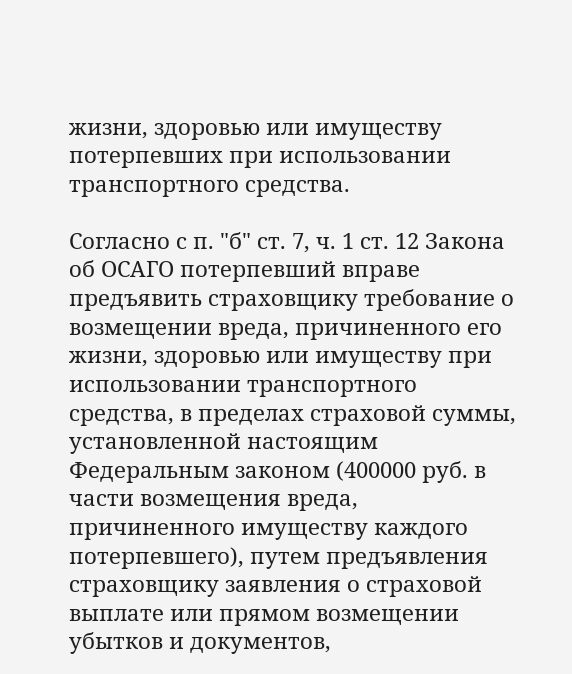жизни, здоровью или имуществу потерпевших при использовании транспортного средства.

Согласно с п. "б" ст. 7, ч. 1 ст. 12 Закона об ОСАГО потерпевший вправе предъявить страховщику требование о возмещении вреда, причиненного его жизни, здоровью или имуществу при использовании транспортного средства, в пределах страховой суммы, установленной настоящим Федеральным законом (400000 руб. в части возмещения вреда, причиненного имуществу каждого потерпевшего), путем предъявления страховщику заявления о страховой выплате или прямом возмещении убытков и документов,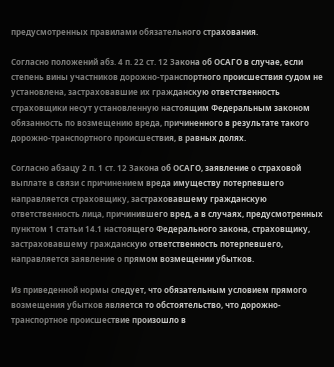предусмотренных правилами обязательного страхования.

Согласно положений абз. 4 п. 22 ст. 12 Закона об ОСАГО в случае, если степень вины участников дорожно-транспортного происшествия судом не установлена, застраховавшие их гражданскую ответственность страховщики несут установленную настоящим Федеральным законом обязанность по возмещению вреда, причиненного в результате такого дорожно-транспортного происшествия, в равных долях.

Согласно абзацу 2 п. 1 ст. 12 Закона об ОСАГО, заявление о страховой выплате в связи с причинением вреда имуществу потерпевшего направляется страховщику, застраховавшему гражданскую ответственность лица, причинившего вред, а в случаях, предусмотренных пунктом 1 статьи 14.1 настоящего Федерального закона, страховщику, застраховавшему гражданскую ответственность потерпевшего, направляется заявление о прямом возмещении убытков.

Из приведенной нормы следует, что обязательным условием прямого возмещения убытков является то обстоятельство, что дорожно-транспортное происшествие произошло в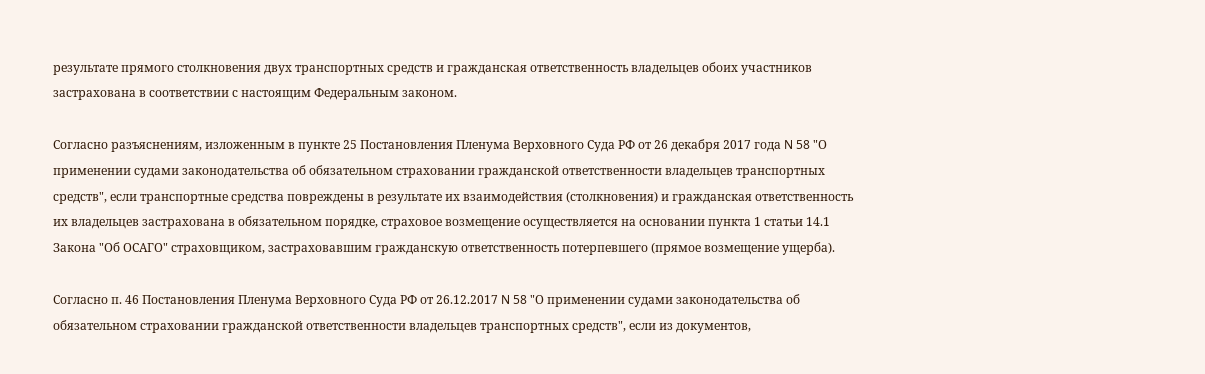результате прямого столкновения двух транспортных средств и гражданская ответственность владельцев обоих участников застрахована в соответствии с настоящим Федеральным законом.

Согласно разъяснениям, изложенным в пункте 25 Постановления Пленума Верховного Суда РФ от 26 декабря 2017 года N 58 "О применении судами законодательства об обязательном страховании гражданской ответственности владельцев транспортных средств", если транспортные средства повреждены в результате их взаимодействия (столкновения) и гражданская ответственность их владельцев застрахована в обязательном порядке, страховое возмещение осуществляется на основании пункта 1 статьи 14.1 Закона "Об ОСАГО" страховщиком, застраховавшим гражданскую ответственность потерпевшего (прямое возмещение ущерба).

Согласно п. 46 Постановления Пленума Верховного Суда РФ от 26.12.2017 N 58 "О применении судами законодательства об обязательном страховании гражданской ответственности владельцев транспортных средств", если из документов,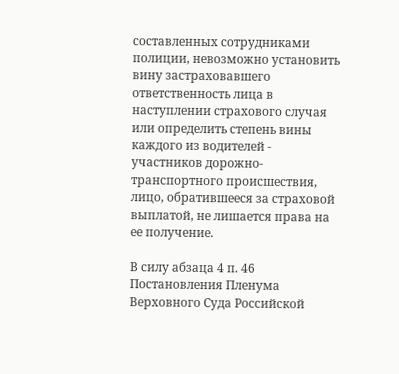составленных сотрудниками полиции, невозможно установить вину застраховавшего ответственность лица в наступлении страхового случая или определить степень вины каждого из водителей - участников дорожно-транспортного происшествия, лицо, обратившееся за страховой выплатой, не лишается права на ее получение.

В силу абзаца 4 п. 46 Постановления Пленума Верховного Суда Российской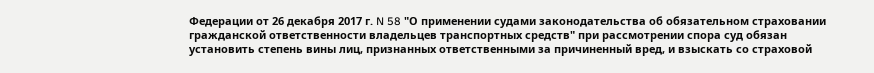Федерации от 26 декабря 2017 г. N 58 "О применении судами законодательства об обязательном страховании гражданской ответственности владельцев транспортных средств" при рассмотрении спора суд обязан установить степень вины лиц, признанных ответственными за причиненный вред, и взыскать со страховой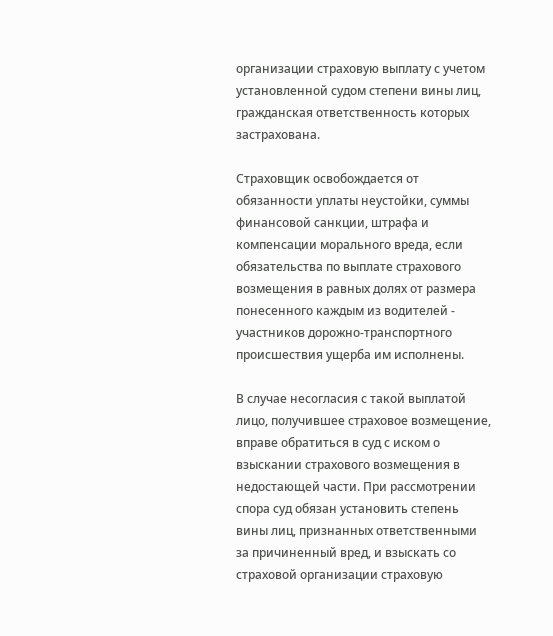организации страховую выплату с учетом установленной судом степени вины лиц, гражданская ответственность которых застрахована.

Страховщик освобождается от обязанности уплаты неустойки, суммы финансовой санкции, штрафа и компенсации морального вреда, если обязательства по выплате страхового возмещения в равных долях от размера понесенного каждым из водителей - участников дорожно-транспортного происшествия ущерба им исполнены.

В случае несогласия с такой выплатой лицо, получившее страховое возмещение, вправе обратиться в суд с иском о взыскании страхового возмещения в недостающей части. При рассмотрении спора суд обязан установить степень вины лиц, признанных ответственными за причиненный вред, и взыскать со страховой организации страховую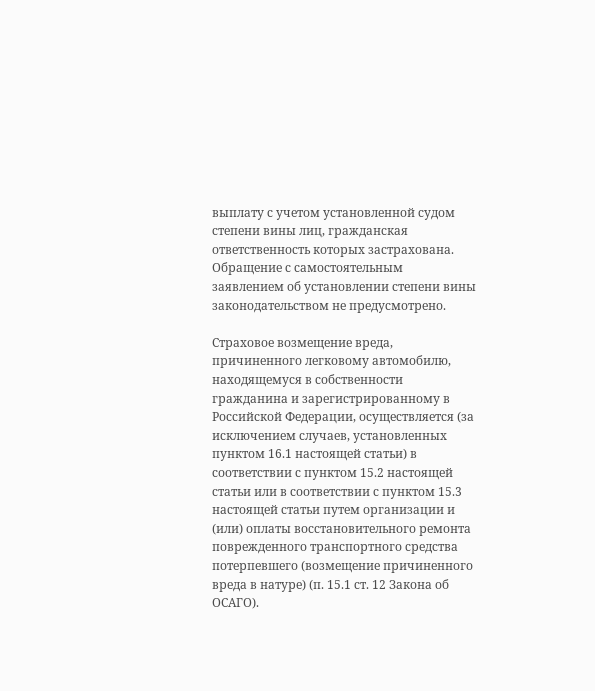выплату с учетом установленной судом степени вины лиц, гражданская ответственность которых застрахована. Обращение с самостоятельным заявлением об установлении степени вины законодательством не предусмотрено.

Страховое возмещение вреда, причиненного легковому автомобилю, находящемуся в собственности гражданина и зарегистрированному в Российской Федерации, осуществляется (за исключением случаев, установленных пунктом 16.1 настоящей статьи) в соответствии с пунктом 15.2 настоящей статьи или в соответствии с пунктом 15.3 настоящей статьи путем организации и (или) оплаты восстановительного ремонта поврежденного транспортного средства потерпевшего (возмещение причиненного вреда в натуре) (п. 15.1 ст. 12 Закона об ОСАГО).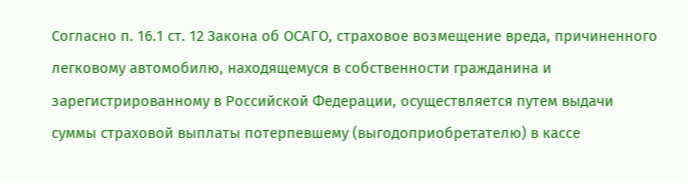Согласно п. 16.1 ст. 12 Закона об ОСАГО, страховое возмещение вреда, причиненного легковому автомобилю, находящемуся в собственности гражданина и зарегистрированному в Российской Федерации, осуществляется путем выдачи суммы страховой выплаты потерпевшему (выгодоприобретателю) в кассе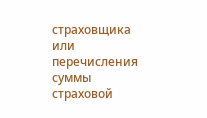страховщика или перечисления суммы страховой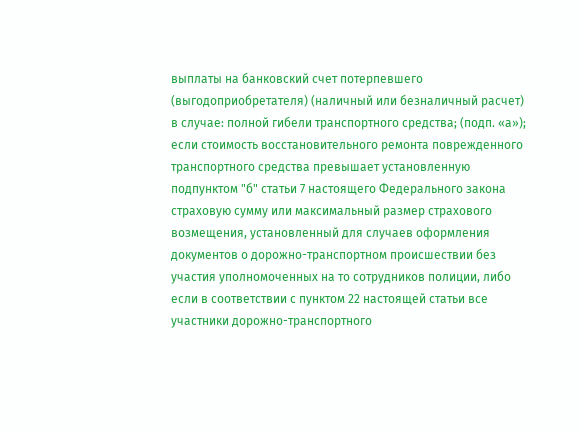выплаты на банковский счет потерпевшего (выгодоприобретателя) (наличный или безналичный расчет) в случае: полной гибели транспортного средства; (подп. «а»); если стоимость восстановительного ремонта поврежденного транспортного средства превышает установленную подпунктом "б" статьи 7 настоящего Федерального закона страховую сумму или максимальный размер страхового возмещения, установленный для случаев оформления документов о дорожно-транспортном происшествии без участия уполномоченных на то сотрудников полиции, либо если в соответствии с пунктом 22 настоящей статьи все участники дорожно-транспортного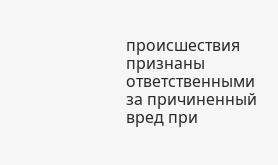происшествия признаны ответственными за причиненный вред при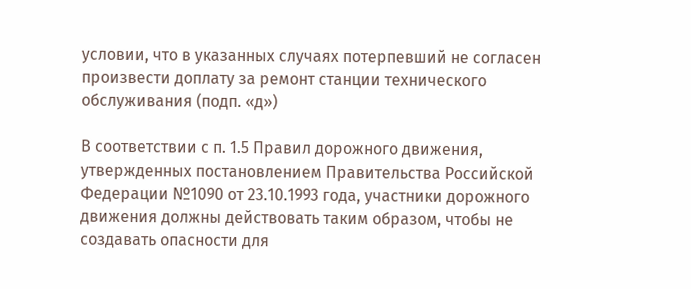условии, что в указанных случаях потерпевший не согласен произвести доплату за ремонт станции технического обслуживания (подп. «д»)

В соответствии с п. 1.5 Правил дорожного движения, утвержденных постановлением Правительства Российской Федерации №1090 от 23.10.1993 года, участники дорожного движения должны действовать таким образом, чтобы не создавать опасности для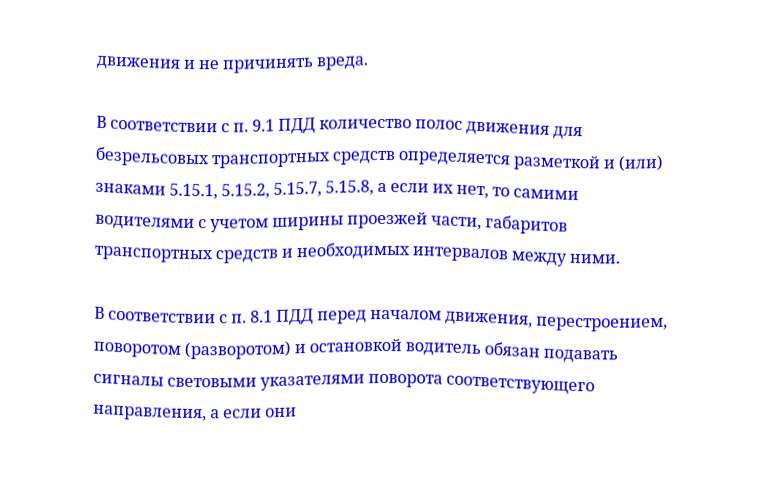движения и не причинять вреда.

В соответствии с п. 9.1 ПДД количество полос движения для безрельсовых транспортных средств определяется разметкой и (или) знаками 5.15.1, 5.15.2, 5.15.7, 5.15.8, а если их нет, то самими водителями с учетом ширины проезжей части, габаритов транспортных средств и необходимых интервалов между ними.

В соответствии с п. 8.1 ПДД перед началом движения, перестроением, поворотом (разворотом) и остановкой водитель обязан подавать сигналы световыми указателями поворота соответствующего направления, а если они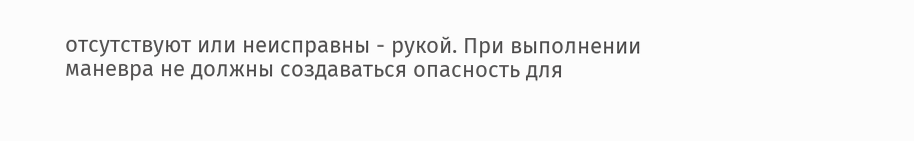отсутствуют или неисправны - рукой. При выполнении маневра не должны создаваться опасность для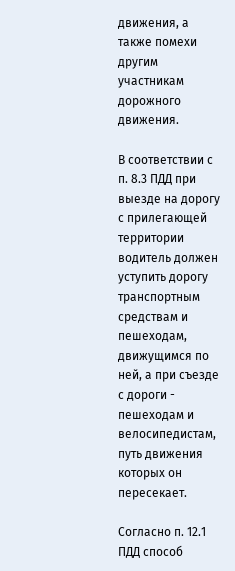движения, а также помехи другим участникам дорожного движения.

В соответствии с п. 8.3 ПДД при выезде на дорогу с прилегающей территории водитель должен уступить дорогу транспортным средствам и пешеходам, движущимся по ней, а при съезде с дороги - пешеходам и велосипедистам, путь движения которых он пересекает.

Согласно п. 12.1 ПДД способ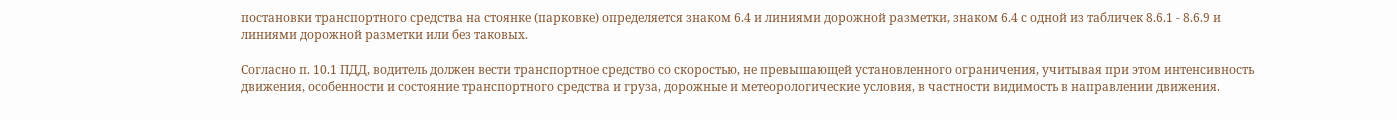постановки транспортного средства на стоянке (парковке) определяется знаком 6.4 и линиями дорожной разметки, знаком 6.4 с одной из табличек 8.6.1 - 8.6.9 и линиями дорожной разметки или без таковых.

Согласно п. 10.1 ПДД, водитель должен вести транспортное средство со скоростью, не превышающей установленного ограничения, учитывая при этом интенсивность движения, особенности и состояние транспортного средства и груза, дорожные и метеорологические условия, в частности видимость в направлении движения.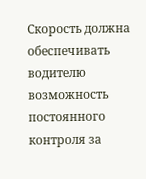Скорость должна обеспечивать водителю возможность постоянного контроля за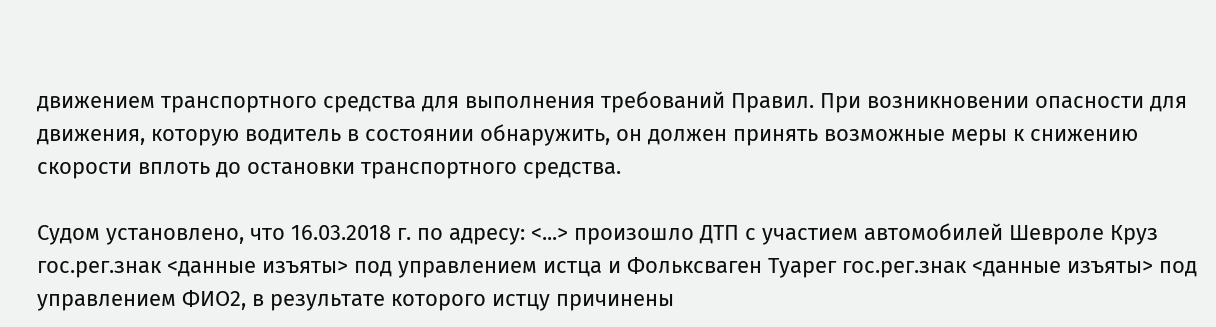движением транспортного средства для выполнения требований Правил. При возникновении опасности для движения, которую водитель в состоянии обнаружить, он должен принять возможные меры к снижению скорости вплоть до остановки транспортного средства.

Судом установлено, что 16.03.2018 г. по адресу: <...> произошло ДТП с участием автомобилей Шевроле Круз гос.рег.знак <данные изъяты> под управлением истца и Фольксваген Туарег гос.рег.знак <данные изъяты> под управлением ФИО2, в результате которого истцу причинены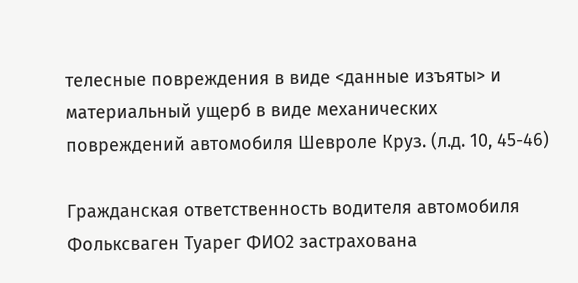телесные повреждения в виде <данные изъяты> и материальный ущерб в виде механических повреждений автомобиля Шевроле Круз. (л.д. 10, 45-46)

Гражданская ответственность водителя автомобиля Фольксваген Туарег ФИО2 застрахована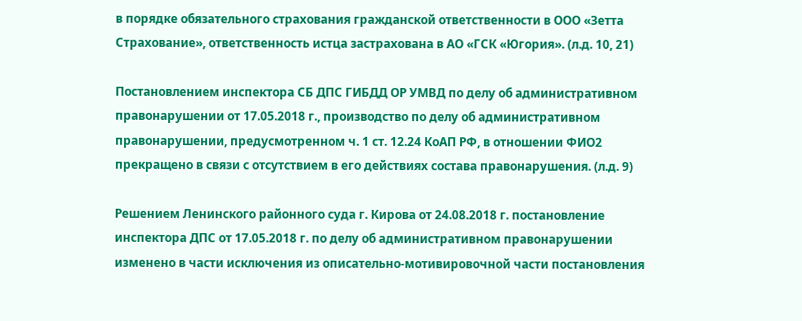в порядке обязательного страхования гражданской ответственности в ООО «Зетта Страхование», ответственность истца застрахована в АО «ГСК «Югория». (л.д. 10, 21)

Постановлением инспектора СБ ДПС ГИБДД ОР УМВД по делу об административном правонарушении от 17.05.2018 г., производство по делу об административном правонарушении, предусмотренном ч. 1 ст. 12.24 КоАП РФ, в отношении ФИО2 прекращено в связи с отсутствием в его действиях состава правонарушения. (л.д. 9)

Решением Ленинского районного суда г. Кирова от 24.08.2018 г. постановление инспектора ДПС от 17.05.2018 г. по делу об административном правонарушении изменено в части исключения из описательно-мотивировочной части постановления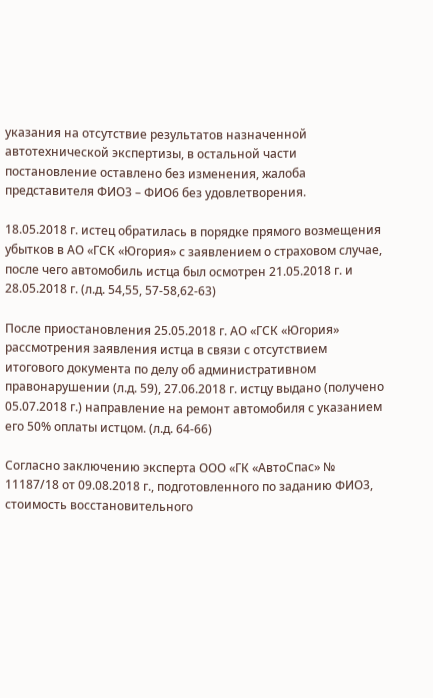указания на отсутствие результатов назначенной автотехнической экспертизы, в остальной части постановление оставлено без изменения, жалоба представителя ФИО3 – ФИО6 без удовлетворения.

18.05.2018 г. истец обратилась в порядке прямого возмещения убытков в АО «ГСК «Югория» с заявлением о страховом случае, после чего автомобиль истца был осмотрен 21.05.2018 г. и 28.05.2018 г. (л.д. 54,55, 57-58,62-63)

После приостановления 25.05.2018 г. АО «ГСК «Югория» рассмотрения заявления истца в связи с отсутствием итогового документа по делу об административном правонарушении (л.д. 59), 27.06.2018 г. истцу выдано (получено 05.07.2018 г.) направление на ремонт автомобиля с указанием его 50% оплаты истцом. (л.д. 64-66)

Согласно заключению эксперта ООО «ГК «АвтоСпас» № 11187/18 от 09.08.2018 г., подготовленного по заданию ФИО3, стоимость восстановительного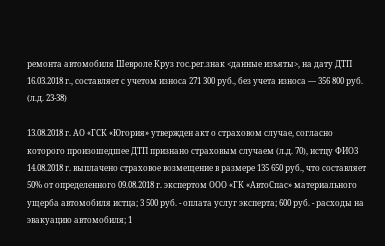ремонта автомобиля Шевроле Круз гос.рег.знак <данные изъяты>, на дату ДТП 16.03.2018 г., составляет с учетом износа 271 300 руб., без учета износа — 356 800 руб. (л.д. 23-38)

13.08.2018 г. АО «ГСК «Югория» утвержден акт о страховом случае, согласно которого произошедшее ДТП признано страховым случаем (л.д. 70), истцу ФИО3 14.08.2018 г. выплачено страховое возмещение в размере 135 650 руб., что составляет 50% от определенного 09.08.2018 г. экспертом ООО «ГК «АвтоСпас» материального ущерба автомобиля истца; 3 500 руб. - оплата услуг эксперта; 600 руб. - расходы на эвакуацию автомобиля; 1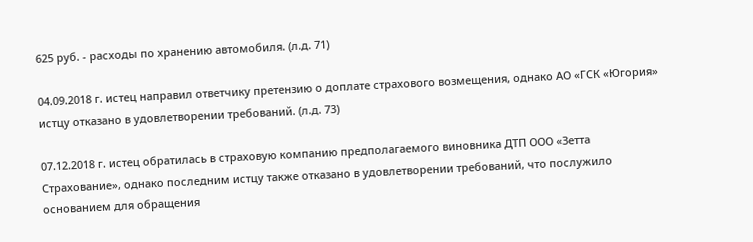625 руб. - расходы по хранению автомобиля. (л.д. 71)

04.09.2018 г. истец направил ответчику претензию о доплате страхового возмещения, однако АО «ГСК «Югория» истцу отказано в удовлетворении требований. (л.д. 73)

07.12.2018 г. истец обратилась в страховую компанию предполагаемого виновника ДТП ООО «Зетта Страхование», однако последним истцу также отказано в удовлетворении требований, что послужило основанием для обращения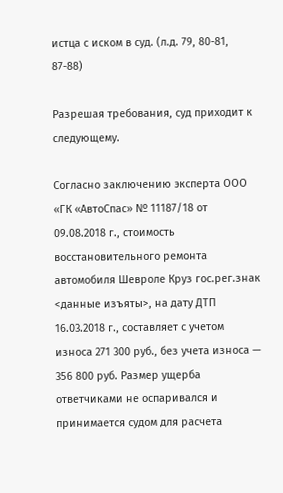истца с иском в суд. (л.д. 79, 80-81, 87-88)

Разрешая требования, суд приходит к следующему.

Согласно заключению эксперта ООО «ГК «АвтоСпас» № 11187/18 от 09.08.2018 г., стоимость восстановительного ремонта автомобиля Шевроле Круз гос.рег.знак <данные изъяты>, на дату ДТП 16.03.2018 г., составляет с учетом износа 271 300 руб., без учета износа — 356 800 руб. Размер ущерба ответчиками не оспаривался и принимается судом для расчета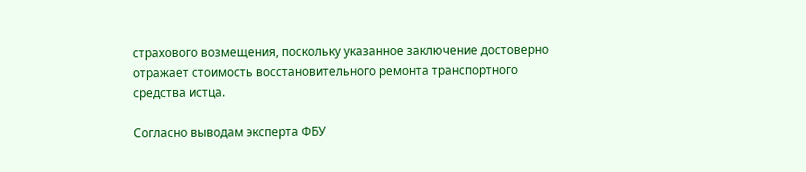страхового возмещения, поскольку указанное заключение достоверно отражает стоимость восстановительного ремонта транспортного средства истца.

Согласно выводам эксперта ФБУ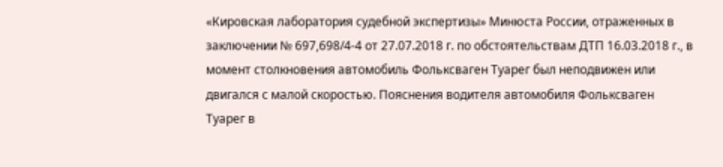«Кировская лаборатория судебной экспертизы» Минюста России, отраженных в заключении № 697,698/4-4 от 27.07.2018 г. по обстоятельствам ДТП 16.03.2018 г., в момент столкновения автомобиль Фольксваген Туарег был неподвижен или двигался с малой скоростью. Пояснения водителя автомобиля Фольксваген Туарег в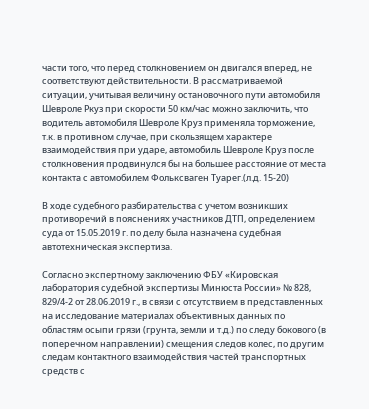части того, что перед столкновением он двигался вперед, не соответствуют действительности. В рассматриваемой ситуации, учитывая величину остановочного пути автомобиля Шевроле Ркуз при скорости 50 км/час можно заключить, что водитель автомобиля Шевроле Круз применяла торможение, т.к. в противном случае, при скользящем характере взаимодействия при ударе, автомобиль Шевроле Круз после столкновения продвинулся бы на большее расстояние от места контакта с автомобилем Фольксваген Туарег.(л.д. 15-20)

В ходе судебного разбирательства с учетом возникших противоречий в пояснениях участников ДТП, определением суда от 15.05.2019 г. по делу была назначена судебная автотехническая экспертиза.

Согласно экспертному заключению ФБУ «Кировская лаборатория судебной экспертизы Минюста России» № 828, 829/4-2 от 28.06.2019 г., в связи с отсутствием в представленных на исследование материалах объективных данных по областям осыпи грязи (грунта, земли и т.д.) по следу бокового (в поперечном направлении) смещения следов колес, по другим следам контактного взаимодействия частей транспортных средств с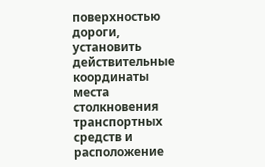поверхностью дороги, установить действительные координаты места столкновения транспортных средств и расположение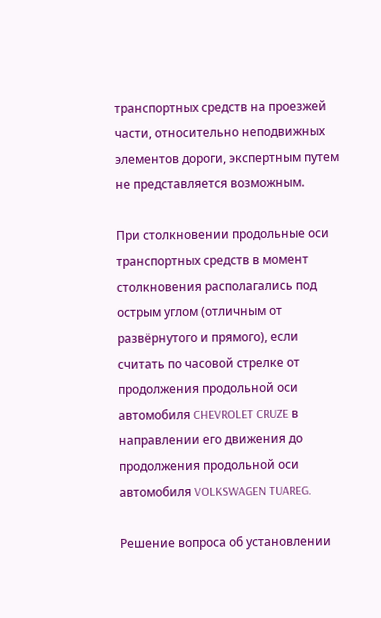транспортных средств на проезжей части, относительно неподвижных элементов дороги, экспертным путем не представляется возможным.

При столкновении продольные оси транспортных средств в момент столкновения располагались под острым углом (отличным от развёрнутого и прямого), если считать по часовой стрелке от продолжения продольной оси автомобиля CHEVROLET CRUZE в направлении его движения до продолжения продольной оси автомобиля VOLKSWAGEN TUAREG.

Решение вопроса об установлении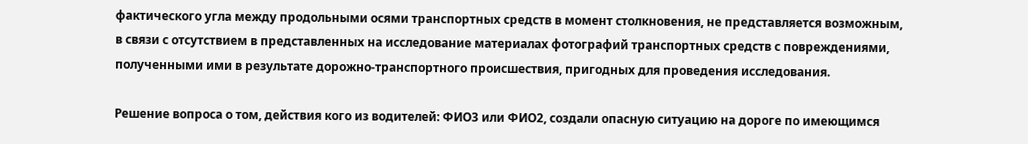фактического угла между продольными осями транспортных средств в момент столкновения, не представляется возможным, в связи с отсутствием в представленных на исследование материалах фотографий транспортных средств с повреждениями, полученными ими в результате дорожно-транспортного происшествия, пригодных для проведения исследования.

Решение вопроса о том, действия кого из водителей: ФИО3 или ФИО2, создали опасную ситуацию на дороге по имеющимся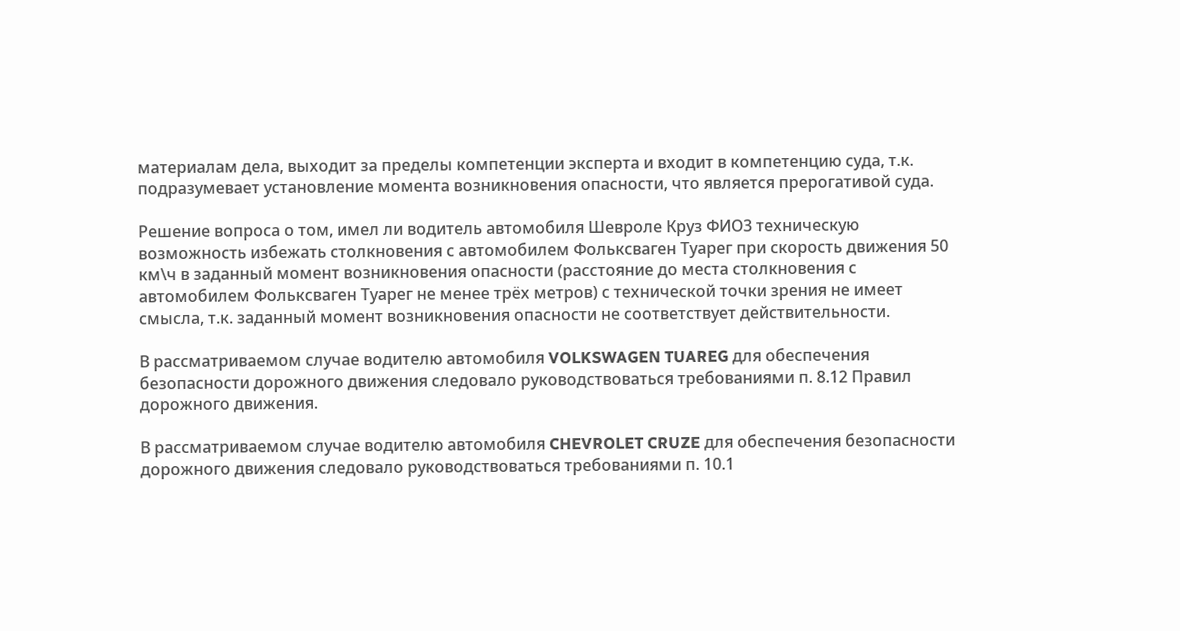материалам дела, выходит за пределы компетенции эксперта и входит в компетенцию суда, т.к. подразумевает установление момента возникновения опасности, что является прерогативой суда.

Решение вопроса о том, имел ли водитель автомобиля Шевроле Круз ФИО3 техническую возможность избежать столкновения с автомобилем Фольксваген Туарег при скорость движения 50 км\ч в заданный момент возникновения опасности (расстояние до места столкновения с автомобилем Фольксваген Туарег не менее трёх метров) с технической точки зрения не имеет смысла, т.к. заданный момент возникновения опасности не соответствует действительности.

В рассматриваемом случае водителю автомобиля VOLKSWAGEN TUAREG для обеспечения безопасности дорожного движения следовало руководствоваться требованиями п. 8.12 Правил дорожного движения.

В рассматриваемом случае водителю автомобиля CHEVROLET CRUZE для обеспечения безопасности дорожного движения следовало руководствоваться требованиями п. 10.1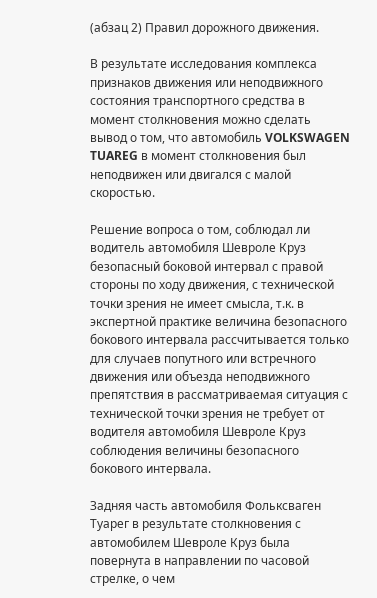(абзац 2) Правил дорожного движения.

В результате исследования комплекса признаков движения или неподвижного состояния транспортного средства в момент столкновения можно сделать вывод о том, что автомобиль VOLKSWAGEN TUAREG в момент столкновения был неподвижен или двигался с малой скоростью.

Решение вопроса о том, соблюдал ли водитель автомобиля Шевроле Круз безопасный боковой интервал с правой стороны по ходу движения, с технической точки зрения не имеет смысла, т.к. в экспертной практике величина безопасного бокового интервала рассчитывается только для случаев попутного или встречного движения или объезда неподвижного препятствия в рассматриваемая ситуация с технической точки зрения не требует от водителя автомобиля Шевроле Круз соблюдения величины безопасного бокового интервала.

Задняя часть автомобиля Фольксваген Туарег в результате столкновения с автомобилем Шевроле Круз была повернута в направлении по часовой стрелке, о чем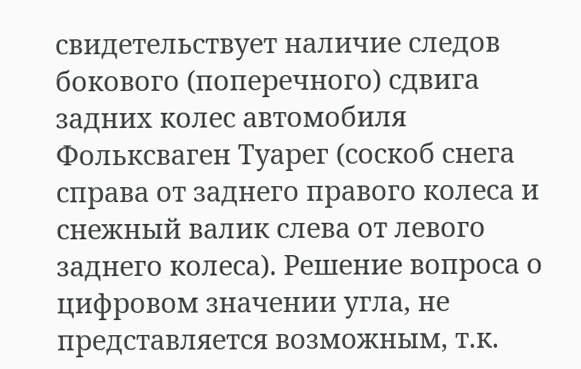свидетельствует наличие следов бокового (поперечного) сдвига задних колес автомобиля Фольксваген Туарег (соскоб снега справа от заднего правого колеса и снежный валик слева от левого заднего колеса). Решение вопроса о цифровом значении угла, не представляется возможным, т.к.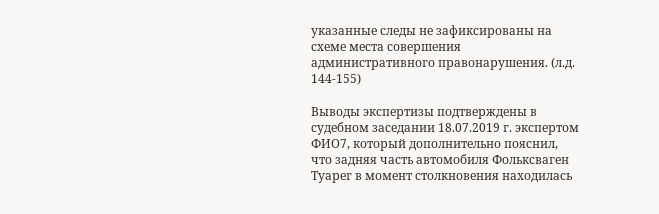указанные следы не зафиксированы на схеме места совершения административного правонарушения. (л.д. 144-155)

Выводы экспертизы подтверждены в судебном заседании 18.07.2019 г. экспертом ФИО7, который дополнительно пояснил, что задняя часть автомобиля Фольксваген Туарег в момент столкновения находилась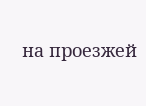на проезжей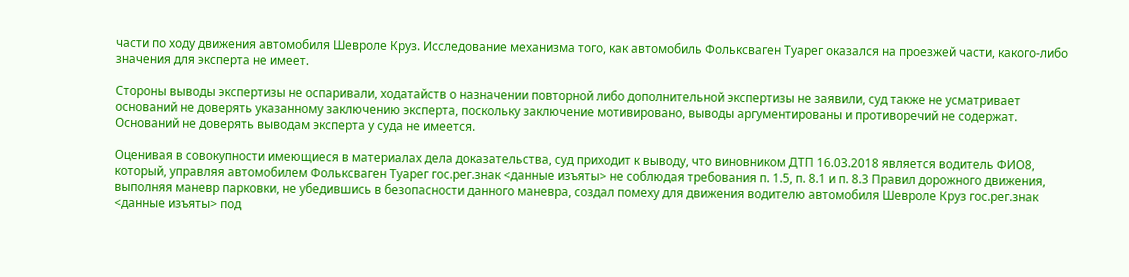части по ходу движения автомобиля Шевроле Круз. Исследование механизма того, как автомобиль Фольксваген Туарег оказался на проезжей части, какого-либо значения для эксперта не имеет.

Стороны выводы экспертизы не оспаривали, ходатайств о назначении повторной либо дополнительной экспертизы не заявили, суд также не усматривает оснований не доверять указанному заключению эксперта, поскольку заключение мотивировано, выводы аргументированы и противоречий не содержат. Оснований не доверять выводам эксперта у суда не имеется.

Оценивая в совокупности имеющиеся в материалах дела доказательства, суд приходит к выводу, что виновником ДТП 16.03.2018 является водитель ФИО8, который, управляя автомобилем Фольксваген Туарег гос.рег.знак <данные изъяты> не соблюдая требования п. 1.5, п. 8.1 и п. 8.3 Правил дорожного движения, выполняя маневр парковки, не убедившись в безопасности данного маневра, создал помеху для движения водителю автомобиля Шевроле Круз гос.рег.знак <данные изъяты> под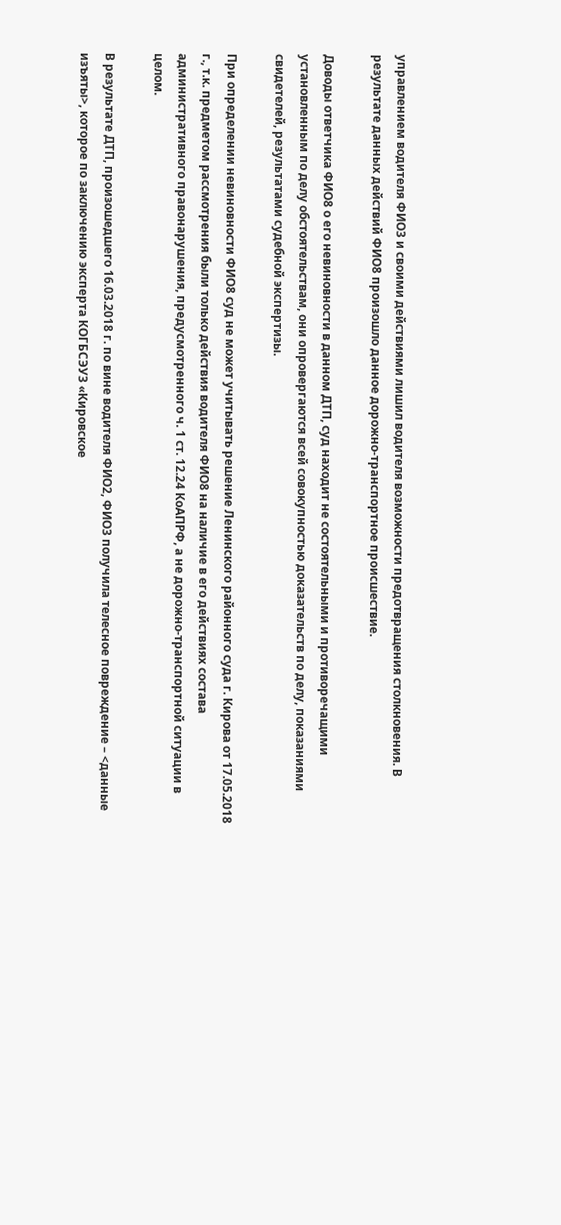управлением водителя ФИО3 и своими действиями лишил водителя возможности предотвращения столкновения. В результате данных действий ФИО8 произошло данное дорожно-транспортное происшествие.

Доводы ответчика ФИО8 о его невиновности в данном ДТП, суд находит не состоятельными и противоречащими установленным по делу обстоятельствам, они опровергаются всей совокупностью доказательств по делу, показаниями свидетелей, результатами судебной экспертизы.

При определении невиновности ФИО8 суд не может учитывать решение Ленинского районного суда г. Кирова от 17.05.2018 г., т.к. предметом рассмотрения были только действия водителя ФИО8 на наличие в его действиях состава административного правонарушения, предусмотренного ч. 1 ст. 12.24 КоАПРФ, а не дорожно-транспортной ситуации в целом.

В результате ДТП, произошедшего 16.03.2018 г. по вине водителя ФИО2, ФИО3 получила телесное повреждение – <данные изъяты>, которое по заключению эксперта КОГБСЭУЗ «Кировское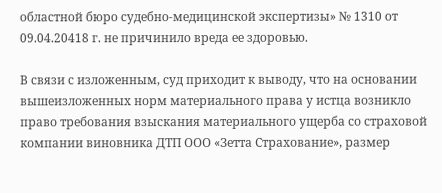областной бюро судебно-медицинской экспертизы» № 1310 от 09.04.20418 г. не причинило вреда ее здоровью.

В связи с изложенным, суд приходит к выводу, что на основании вышеизложенных норм материального права у истца возникло право требования взыскания материального ущерба со страховой компании виновника ДТП ООО «Зетта Страхование», размер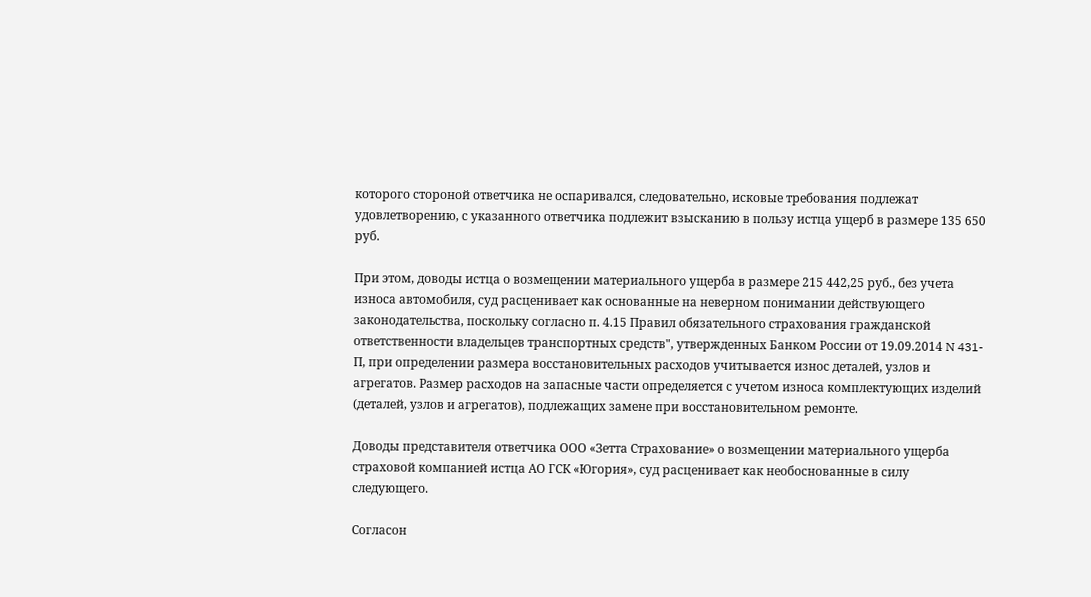которого стороной ответчика не оспаривался, следовательно, исковые требования подлежат удовлетворению, с указанного ответчика подлежит взысканию в пользу истца ущерб в размере 135 650 руб.

При этом, доводы истца о возмещении материального ущерба в размере 215 442,25 руб., без учета износа автомобиля, суд расценивает как основанные на неверном понимании действующего законодательства, поскольку согласно п. 4.15 Правил обязательного страхования гражданской ответственности владельцев транспортных средств", утвержденных Банком России от 19.09.2014 N 431-П, при определении размера восстановительных расходов учитывается износ деталей, узлов и агрегатов. Размер расходов на запасные части определяется с учетом износа комплектующих изделий (деталей, узлов и агрегатов), подлежащих замене при восстановительном ремонте.

Доводы представителя ответчика ООО «Зетта Страхование» о возмещении материального ущерба страховой компанией истца АО ГСК «Югория», суд расценивает как необоснованные в силу следующего.

Согласон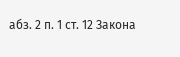абз. 2 п. 1 ст. 12 Закона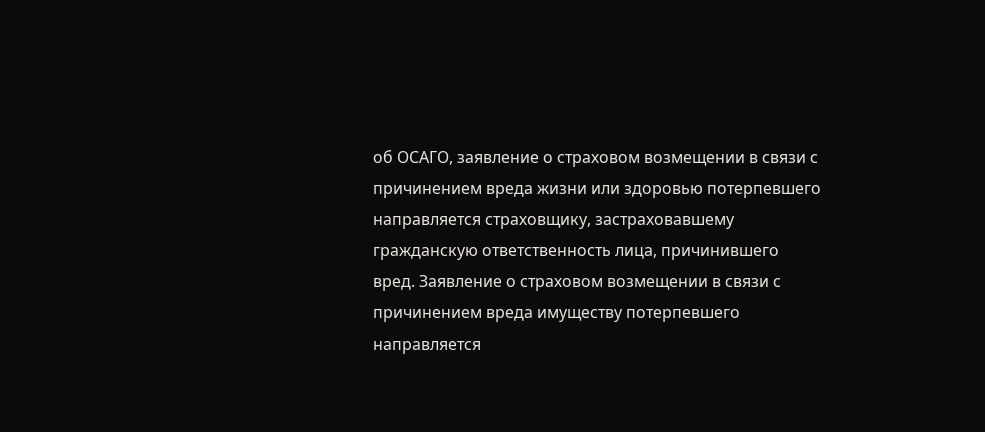об ОСАГО, заявление о страховом возмещении в связи с причинением вреда жизни или здоровью потерпевшего направляется страховщику, застраховавшему гражданскую ответственность лица, причинившего вред. Заявление о страховом возмещении в связи с причинением вреда имуществу потерпевшего направляется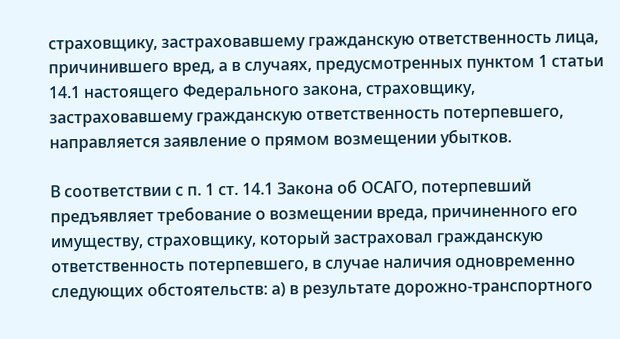страховщику, застраховавшему гражданскую ответственность лица, причинившего вред, а в случаях, предусмотренных пунктом 1 статьи 14.1 настоящего Федерального закона, страховщику, застраховавшему гражданскую ответственность потерпевшего, направляется заявление о прямом возмещении убытков.

В соответствии с п. 1 ст. 14.1 Закона об ОСАГО, потерпевший предъявляет требование о возмещении вреда, причиненного его имуществу, страховщику, который застраховал гражданскую ответственность потерпевшего, в случае наличия одновременно следующих обстоятельств: а) в результате дорожно-транспортного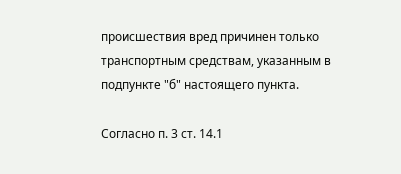происшествия вред причинен только транспортным средствам, указанным в подпункте "б" настоящего пункта.

Согласно п. 3 ст. 14.1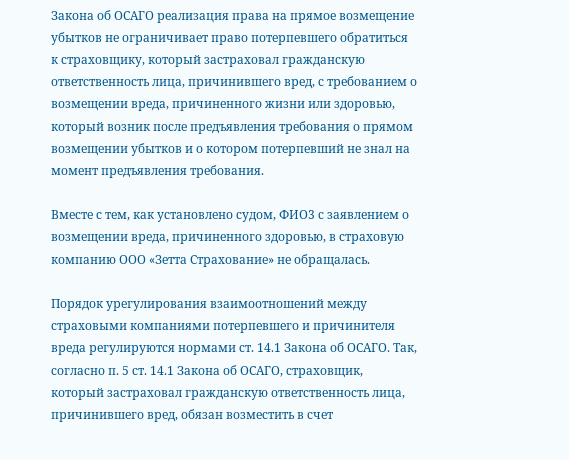Закона об ОСАГО реализация права на прямое возмещение убытков не ограничивает право потерпевшего обратиться к страховщику, который застраховал гражданскую ответственность лица, причинившего вред, с требованием о возмещении вреда, причиненного жизни или здоровью, который возник после предъявления требования о прямом возмещении убытков и о котором потерпевший не знал на момент предъявления требования.

Вместе с тем, как установлено судом, ФИО3 с заявлением о возмещении вреда, причиненного здоровью, в страховую компанию ООО «Зетта Страхование» не обращалась.

Порядок урегулирования взаимоотношений между страховыми компаниями потерпевшего и причинителя вреда регулируются нормами ст. 14.1 Закона об ОСАГО. Так, согласно п. 5 ст. 14.1 Закона об ОСАГО, страховщик, который застраховал гражданскую ответственность лица, причинившего вред, обязан возместить в счет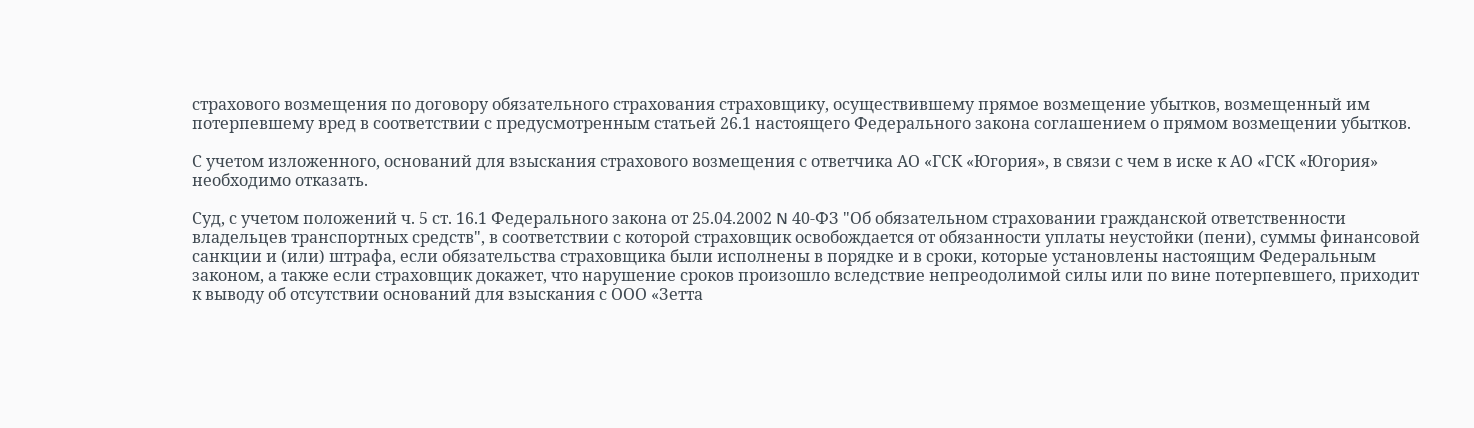страхового возмещения по договору обязательного страхования страховщику, осуществившему прямое возмещение убытков, возмещенный им потерпевшему вред в соответствии с предусмотренным статьей 26.1 настоящего Федерального закона соглашением о прямом возмещении убытков.

С учетом изложенного, оснований для взыскания страхового возмещения с ответчика АО «ГСК «Югория», в связи с чем в иске к АО «ГСК «Югория» необходимо отказать.

Суд, с учетом положений ч. 5 ст. 16.1 Федерального закона от 25.04.2002 N 40-ФЗ "Об обязательном страховании гражданской ответственности владельцев транспортных средств", в соответствии с которой страховщик освобождается от обязанности уплаты неустойки (пени), суммы финансовой санкции и (или) штрафа, если обязательства страховщика были исполнены в порядке и в сроки, которые установлены настоящим Федеральным законом, а также если страховщик докажет, что нарушение сроков произошло вследствие непреодолимой силы или по вине потерпевшего, приходит к выводу об отсутствии оснований для взыскания с ООО «Зетта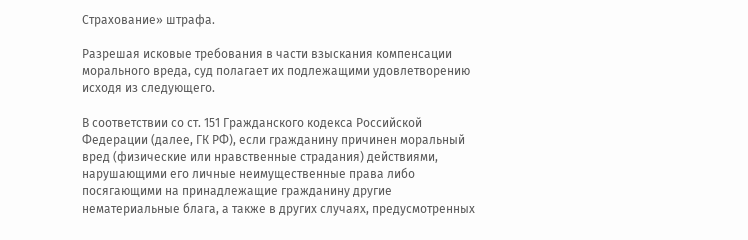Страхование» штрафа.

Разрешая исковые требования в части взыскания компенсации морального вреда, суд полагает их подлежащими удовлетворению исходя из следующего.

В соответствии со ст. 151 Гражданского кодекса Российской Федерации (далее, ГК РФ), если гражданину причинен моральный вред (физические или нравственные страдания) действиями, нарушающими его личные неимущественные права либо посягающими на принадлежащие гражданину другие нематериальные блага, а также в других случаях, предусмотренных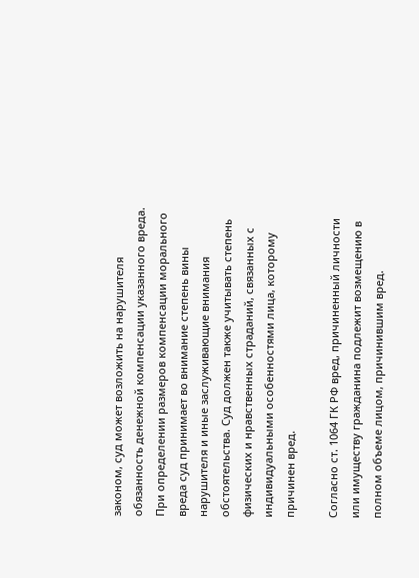законом, суд может возложить на нарушителя обязанность денежной компенсации указанного вреда. При определении размеров компенсации морального вреда суд принимает во внимание степень вины нарушителя и иные заслуживающие внимания обстоятельства. Суд должен также учитывать степень физических и нравственных страданий, связанных с индивидуальными особенностями лица, которому причинен вред.

Согласно ст. 1064 ГК РФ вред, причиненный личности или имуществу гражданина подлежит возмещению в полном объеме лицом, причинившим вред.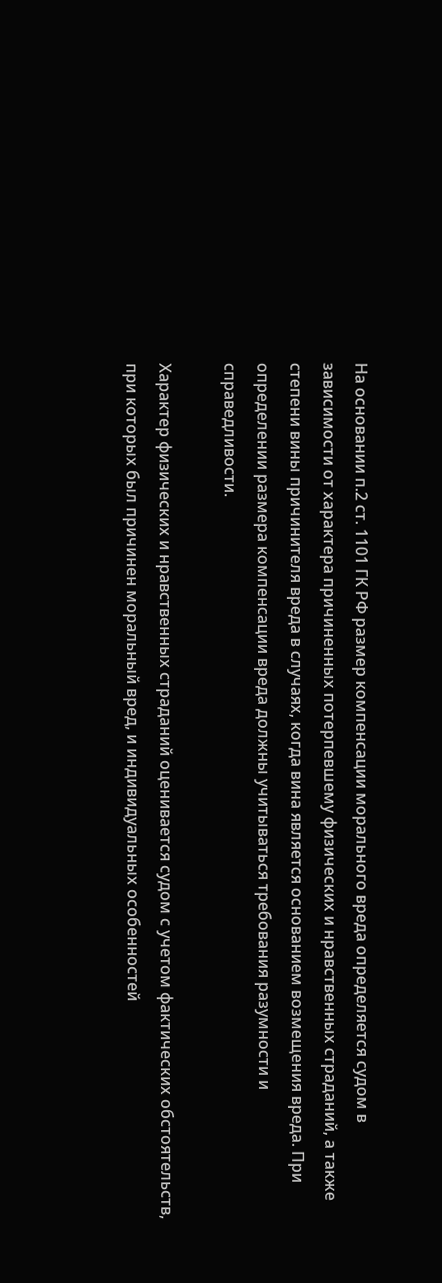На основании п.2 ст. 1101 ГК РФ размер компенсации морального вреда определяется судом в зависимости от характера причиненных потерпевшему физических и нравственных страданий, а также степени вины причинителя вреда в случаях, когда вина является основанием возмещения вреда. При определении размера компенсации вреда должны учитываться требования разумности и справедливости.

Характер физических и нравственных страданий оценивается судом с учетом фактических обстоятельств, при которых был причинен моральный вред, и индивидуальных особенностей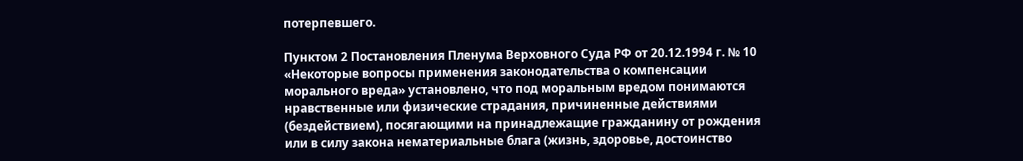потерпевшего.

Пунктом 2 Постановления Пленума Верховного Суда РФ от 20.12.1994 г. № 10 «Некоторые вопросы применения законодательства о компенсации морального вреда» установлено, что под моральным вредом понимаются нравственные или физические страдания, причиненные действиями (бездействием), посягающими на принадлежащие гражданину от рождения или в силу закона нематериальные блага (жизнь, здоровье, достоинство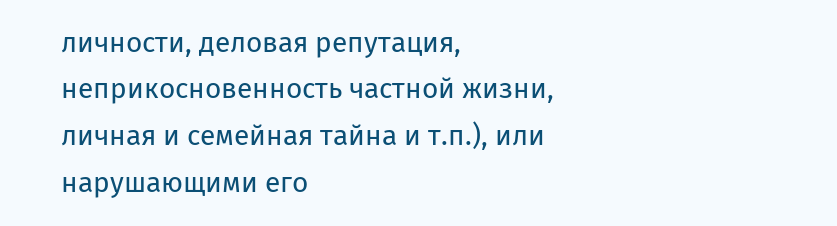личности, деловая репутация, неприкосновенность частной жизни, личная и семейная тайна и т.п.), или нарушающими его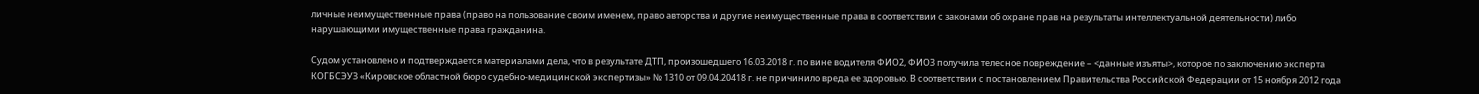личные неимущественные права (право на пользование своим именем, право авторства и другие неимущественные права в соответствии с законами об охране прав на результаты интеллектуальной деятельности) либо нарушающими имущественные права гражданина.

Судом установлено и подтверждается материалами дела, что в результате ДТП, произошедшего 16.03.2018 г. по вине водителя ФИО2, ФИО3 получила телесное повреждение – <данные изъяты>, которое по заключению эксперта КОГБСЭУЗ «Кировское областной бюро судебно-медицинской экспертизы» № 1310 от 09.04.20418 г. не причинило вреда ее здоровью. В соответствии с постановлением Правительства Российской Федерации от 15 ноября 2012 года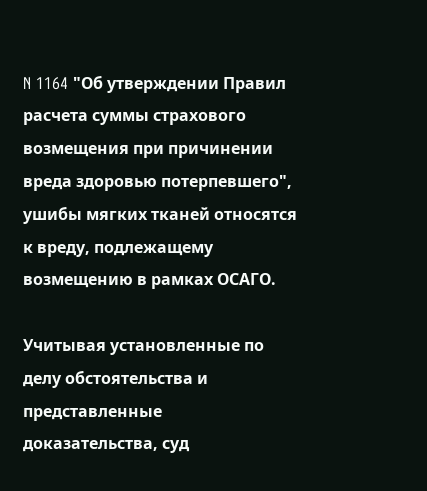N 1164 "Об утверждении Правил расчета суммы страхового возмещения при причинении вреда здоровью потерпевшего", ушибы мягких тканей относятся к вреду, подлежащему возмещению в рамках ОСАГО.

Учитывая установленные по делу обстоятельства и представленные доказательства, суд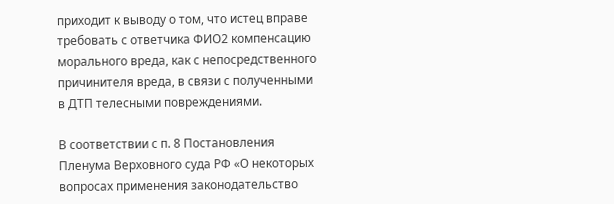приходит к выводу о том, что истец вправе требовать с ответчика ФИО2 компенсацию морального вреда, как с непосредственного причинителя вреда, в связи с полученными в ДТП телесными повреждениями.

В соответствии с п. 8 Постановления Пленума Верховного суда РФ «О некоторых вопросах применения законодательство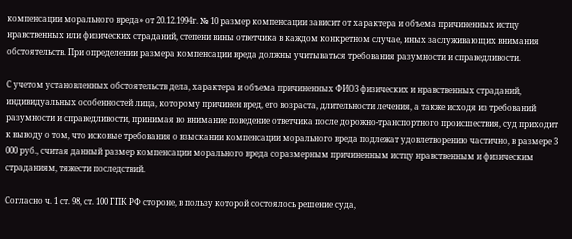компенсации морального вреда» от 20.12.1994г. № 10 размер компенсации зависит от характера и объема причиненных истцу нравственных или физических страданий, степени вины ответчика в каждом конкретном случае, иных заслуживающих внимания обстоятельств. При определении размера компенсации вреда должны учитываться требования разумности и справедливости.

С учетом установленных обстоятельств дела, характера и объема причиненных ФИО3 физических и нравственных страданий, индивидуальных особенностей лица, которому причинен вред, его возраста, длительности лечения, а также исходя из требований разумности и справедливости, принимая во внимание поведение ответчика после дорожно-транспортного происшествия, суд приходит к выводу о том, что исковые требования о взыскании компенсации морального вреда подлежат удовлетворению частично, в размере 3 000 руб., считая данный размер компенсации морального вреда соразмерным причиненным истцу нравственным и физическим страданиям, тяжести последствий.

Согласно ч. 1 ст. 98, ст. 100 ГПК РФ стороне, в пользу которой состоялось решение суда,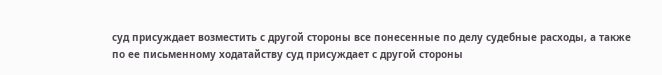суд присуждает возместить с другой стороны все понесенные по делу судебные расходы, а также по ее письменному ходатайству суд присуждает с другой стороны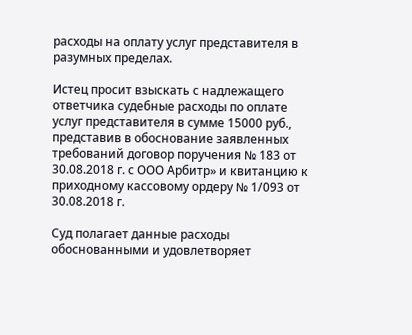расходы на оплату услуг представителя в разумных пределах.

Истец просит взыскать с надлежащего ответчика судебные расходы по оплате услуг представителя в сумме 15000 руб., представив в обоснование заявленных требований договор поручения № 183 от 30.08.2018 г. с ООО Арбитр» и квитанцию к приходному кассовому ордеру № 1/093 от 30.08.2018 г.

Суд полагает данные расходы обоснованными и удовлетворяет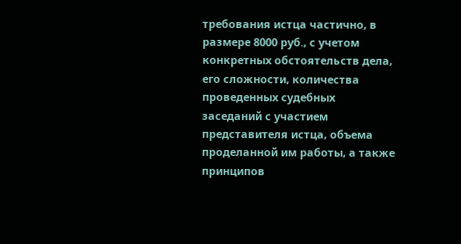требования истца частично, в размере 8000 руб., с учетом конкретных обстоятельств дела, его сложности, количества проведенных судебных заседаний с участием представителя истца, объема проделанной им работы, а также принципов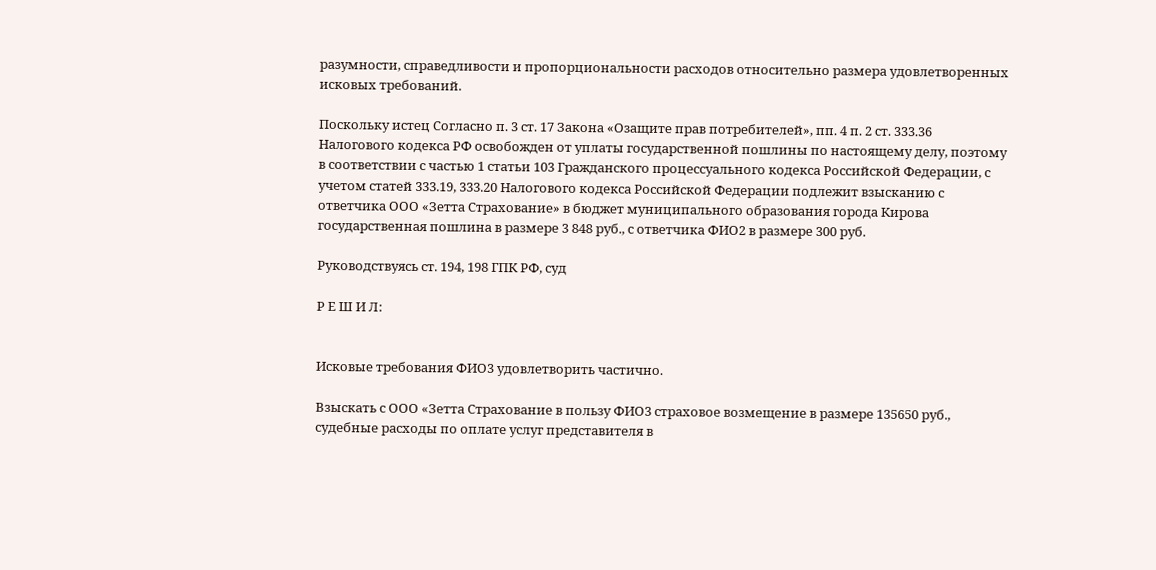разумности, справедливости и пропорциональности расходов относительно размера удовлетворенных исковых требований.

Поскольку истец Согласно п. 3 ст. 17 Закона «Озащите прав потребителей», пп. 4 п. 2 ст. 333.36 Налогового кодекса РФ освобожден от уплаты государственной пошлины по настоящему делу, поэтому в соответствии с частью 1 статьи 103 Гражданского процессуального кодекса Российской Федерации, с учетом статей 333.19, 333.20 Налогового кодекса Российской Федерации подлежит взысканию с ответчика ООО «Зетта Страхование» в бюджет муниципального образования города Кирова государственная пошлина в размере 3 848 руб., с ответчика ФИО2 в размере 300 руб.

Руководствуясь ст. 194, 198 ГПК РФ, суд

Р Е Ш И Л:


Исковые требования ФИО3 удовлетворить частично.

Взыскать с ООО «Зетта Страхование в пользу ФИО3 страховое возмещение в размере 135650 руб., судебные расходы по оплате услуг представителя в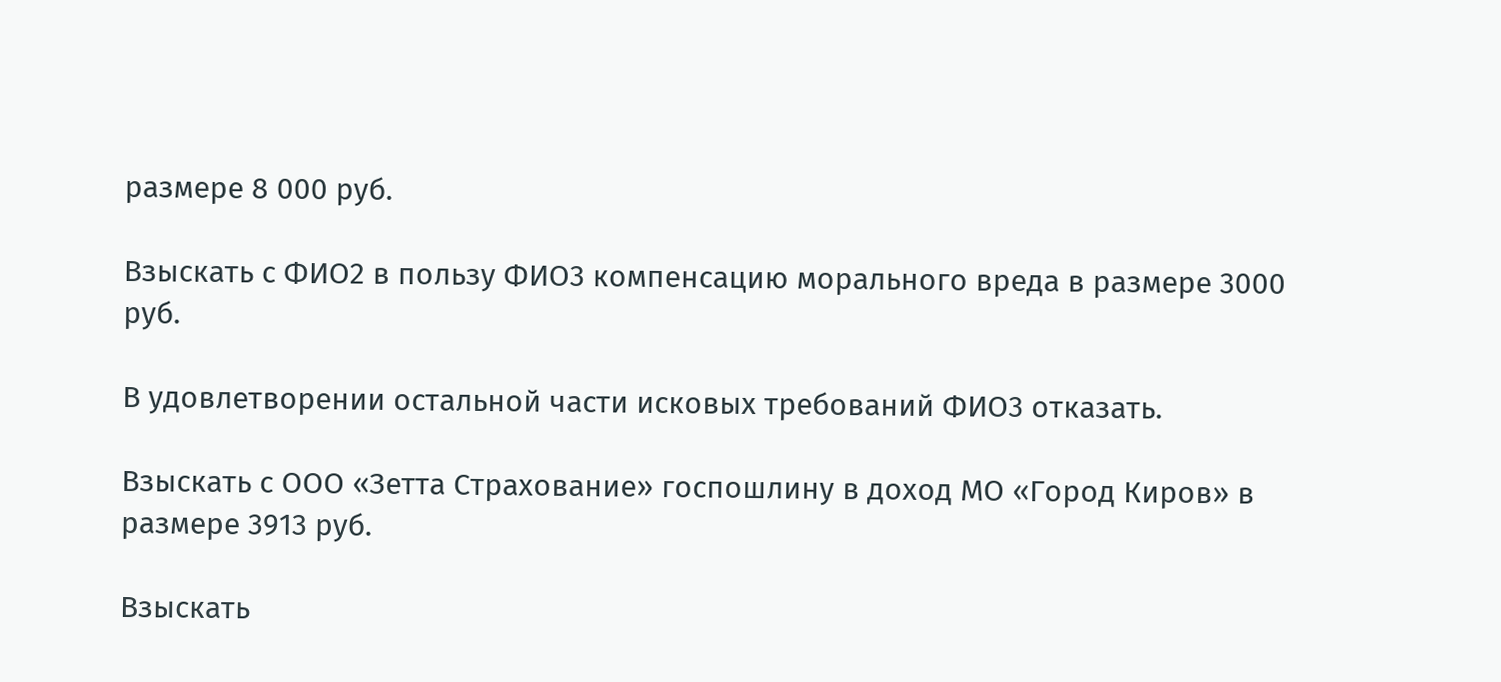размере 8 000 руб.

Взыскать с ФИО2 в пользу ФИО3 компенсацию морального вреда в размере 3000 руб.

В удовлетворении остальной части исковых требований ФИО3 отказать.

Взыскать с ООО «Зетта Страхование» госпошлину в доход МО «Город Киров» в размере 3913 руб.

Взыскать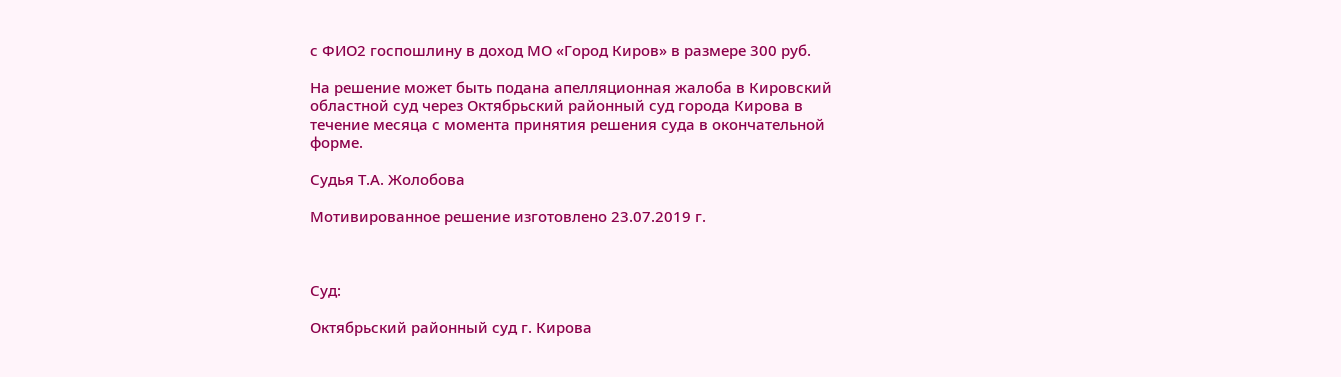с ФИО2 госпошлину в доход МО «Город Киров» в размере 300 руб.

На решение может быть подана апелляционная жалоба в Кировский областной суд через Октябрьский районный суд города Кирова в течение месяца с момента принятия решения суда в окончательной форме.

Судья Т.А. Жолобова

Мотивированное решение изготовлено 23.07.2019 г.



Суд:

Октябрьский районный суд г. Кирова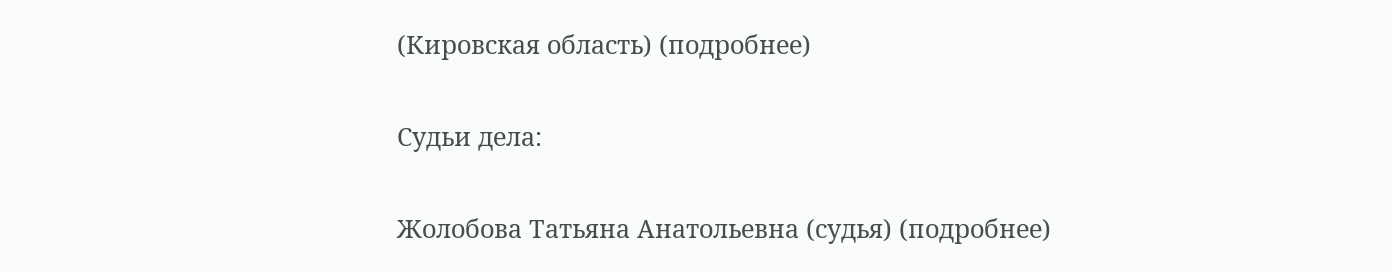(Кировская область) (подробнее)

Судьи дела:

Жолобова Татьяна Анатольевна (судья) (подробнее)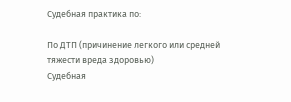Судебная практика по:

По ДТП (причинение легкого или средней тяжести вреда здоровью)
Судебная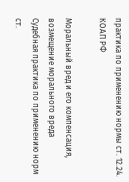практика по применению нормы ст. 12.24. КОАП РФ

Моральный вред и его компенсация, возмещение морального вреда
Судебная практика по применению норм ст.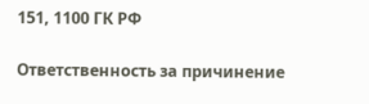151, 1100 ГК РФ

Ответственность за причинение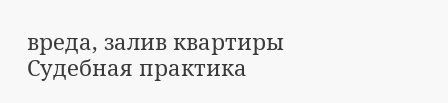вреда, залив квартиры
Судебная практика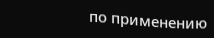по применению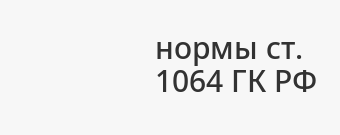нормы ст. 1064 ГК РФ